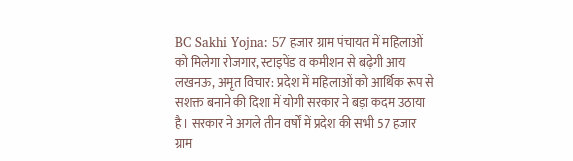BC Sakhi Yojna: 57 हजार ग्राम पंचायत में महिलाओं को मिलेगा रोजगार, स्टाइपेंड व कमीशन से बढ़ेगी आय
लखनऊ, अमृत विचार: प्रदेश में महिलाओं को आर्थिक रूप से सशक्त बनाने की दिशा में योगी सरकार ने बड़ा कदम उठाया है। सरकार ने अगले तीन वर्षों में प्रदेश की सभी 57 हजार ग्राम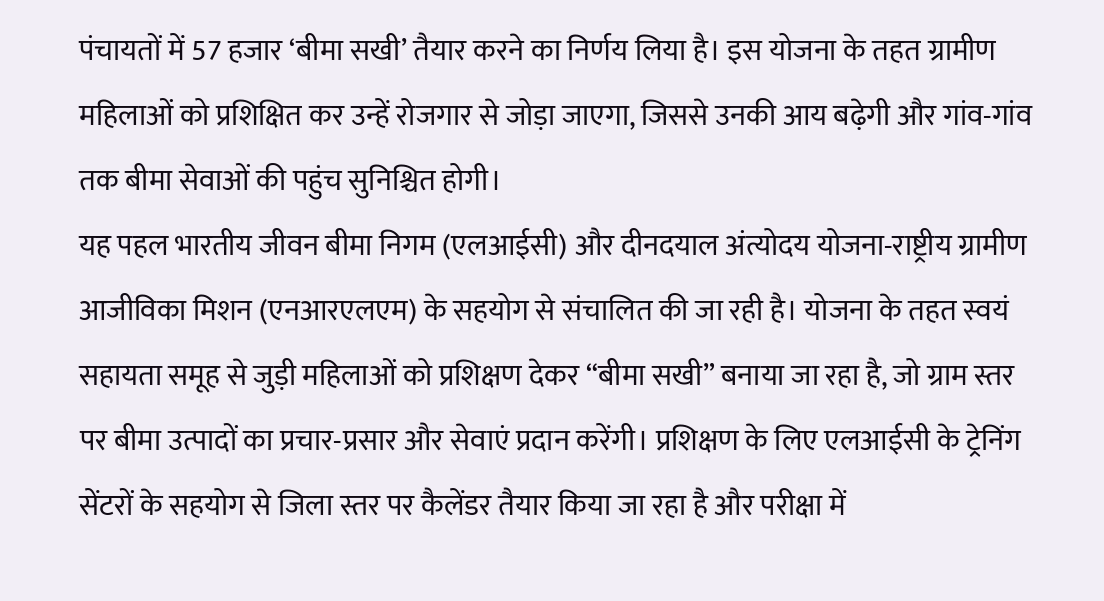पंचायतों में 57 हजार ‘बीमा सखी’ तैयार करने का निर्णय लिया है। इस योजना के तहत ग्रामीण महिलाओं को प्रशिक्षित कर उन्हें रोजगार से जोड़ा जाएगा, जिससे उनकी आय बढ़ेगी और गांव-गांव तक बीमा सेवाओं की पहुंच सुनिश्चित होगी।
यह पहल भारतीय जीवन बीमा निगम (एलआईसी) और दीनदयाल अंत्योदय योजना-राष्ट्रीय ग्रामीण आजीविका मिशन (एनआरएलएम) के सहयोग से संचालित की जा रही है। योजना के तहत स्वयं सहायता समूह से जुड़ी महिलाओं को प्रशिक्षण देकर “बीमा सखी” बनाया जा रहा है, जो ग्राम स्तर पर बीमा उत्पादों का प्रचार-प्रसार और सेवाएं प्रदान करेंगी। प्रशिक्षण के लिए एलआईसी के ट्रेनिंग सेंटरों के सहयोग से जिला स्तर पर कैलेंडर तैयार किया जा रहा है और परीक्षा में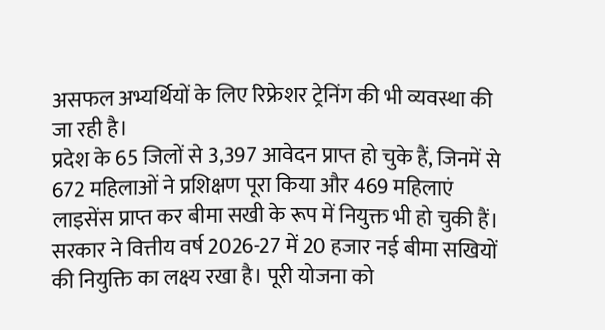असफल अभ्यर्थियों के लिए रिफ्रेशर ट्रेनिंग की भी व्यवस्था की जा रही है।
प्रदेश के 65 जिलों से 3,397 आवेदन प्राप्त हो चुके हैं, जिनमें से 672 महिलाओं ने प्रशिक्षण पूरा किया और 469 महिलाएं लाइसेंस प्राप्त कर बीमा सखी के रूप में नियुक्त भी हो चुकी हैं। सरकार ने वित्तीय वर्ष 2026-27 में 20 हजार नई बीमा सखियों की नियुक्ति का लक्ष्य रखा है। पूरी योजना को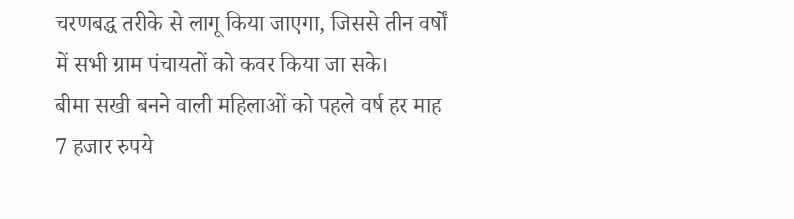चरणबद्ध तरीके से लागू किया जाएगा, जिससे तीन वर्षों में सभी ग्राम पंचायतों को कवर किया जा सके।
बीमा सखी बनने वाली महिलाओं को पहले वर्ष हर माह 7 हजार रुपये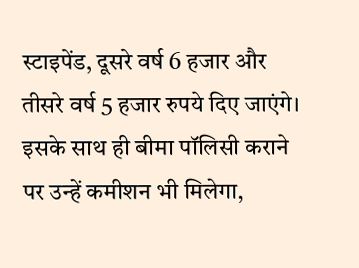स्टाइपेंड, दूसरे वर्ष 6 हजार और तीसरे वर्ष 5 हजार रुपये दिए जाएंगे। इसके साथ ही बीमा पॉलिसी कराने पर उन्हें कमीशन भी मिलेगा,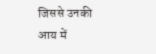जिससे उनकी आय में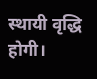स्थायी वृद्धि होगी।